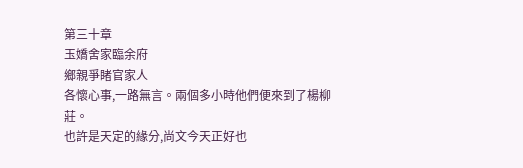第三十章
玉嬌舍家臨余府
鄉親爭睹官家人
各懷心事,一路無言。兩個多小時他們便來到了楊柳莊。
也許是天定的緣分,尚文今天正好也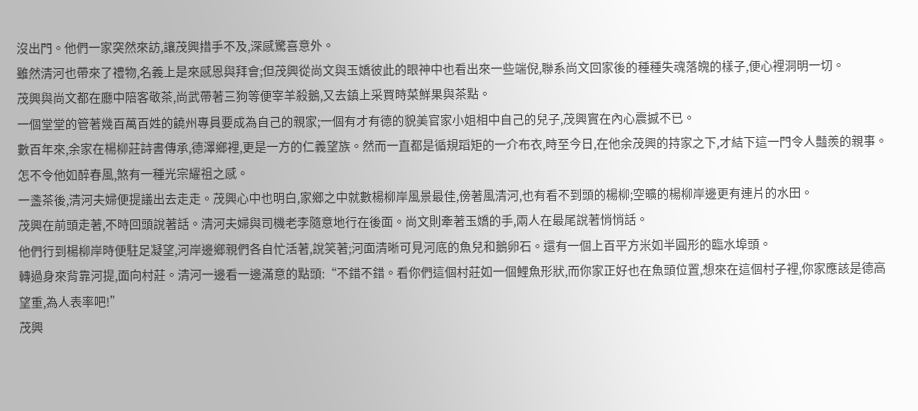沒出門。他們一家突然來訪,讓茂興措手不及,深感驚喜意外。
雖然清河也帶來了禮物,名義上是來感恩與拜會;但茂興從尚文與玉嬌彼此的眼神中也看出來一些端倪,聯系尚文回家後的種種失魂落魄的樣子,便心裡洞明一切。
茂興與尚文都在廳中陪客敬茶,尚武帶著三狗等便宰羊殺鵝,又去鎮上采買時菜鮮果與茶點。
一個堂堂的管著幾百萬百姓的饒州專員要成為自己的親家;一個有才有德的貌美官家小姐相中自己的兒子,茂興實在內心震撼不已。
數百年來,余家在楊柳莊詩書傳承,德澤鄉裡,更是一方的仁義望族。然而一直都是循規蹈矩的一介布衣,時至今日,在他余茂興的持家之下,才結下這一門令人豔羨的親事。怎不令他如醉春風,煞有一種光宗耀祖之感。
一盞茶後,清河夫婦便提議出去走走。茂興心中也明白,家鄉之中就數楊柳岸風景最佳,傍著風清河,也有看不到頭的楊柳;空曠的楊柳岸邊更有連片的水田。
茂興在前頭走著,不時回頭說著話。清河夫婦與司機老李隨意地行在後面。尚文則牽著玉嬌的手,兩人在最尾說著悄悄話。
他們行到楊柳岸時便駐足凝望,河岸邊鄉親們各自忙活著,說笑著;河面清晰可見河底的魚兒和鵝卵石。還有一個上百平方米如半圓形的臨水埠頭。
轉過身來背靠河提,面向村莊。清河一邊看一邊滿意的點頭:“不錯不錯。看你們這個村莊如一個鯉魚形狀,而你家正好也在魚頭位置,想來在這個村子裡,你家應該是德高望重,為人表率吧!”
茂興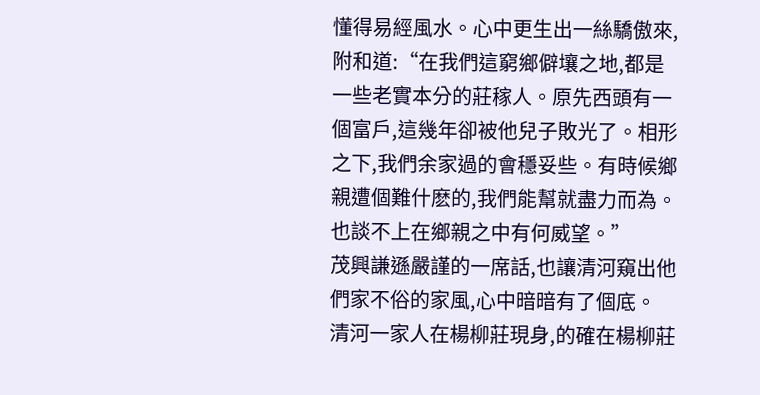懂得易經風水。心中更生出一絲驕傲來,附和道:“在我們這窮鄉僻壤之地,都是一些老實本分的莊稼人。原先西頭有一個富戶,這幾年卻被他兒子敗光了。相形之下,我們余家過的會穩妥些。有時候鄉親遭個難什麽的,我們能幫就盡力而為。也談不上在鄉親之中有何威望。”
茂興謙遜嚴謹的一席話,也讓清河窺出他們家不俗的家風,心中暗暗有了個底。
清河一家人在楊柳莊現身,的確在楊柳莊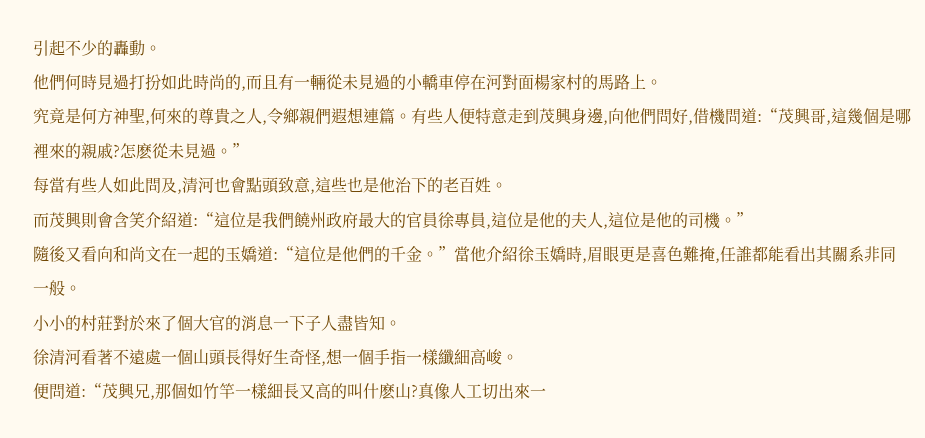引起不少的轟動。
他們何時見過打扮如此時尚的,而且有一輛從未見過的小轎車停在河對面楊家村的馬路上。
究竟是何方神聖,何來的尊貴之人,令鄉親們遐想連篇。有些人便特意走到茂興身邊,向他們問好,借機問道:“茂興哥,這幾個是哪裡來的親戚?怎麽從未見過。”
每當有些人如此問及,清河也會點頭致意,這些也是他治下的老百姓。
而茂興則會含笑介紹道:“這位是我們饒州政府最大的官員徐專員,這位是他的夫人,這位是他的司機。”
隨後又看向和尚文在一起的玉嬌道:“這位是他們的千金。”當他介紹徐玉嬌時,眉眼更是喜色難掩,任誰都能看出其關系非同一般。
小小的村莊對於來了個大官的消息一下子人盡皆知。
徐清河看著不遠處一個山頭長得好生奇怪,想一個手指一樣纖細高峻。
便問道:“茂興兄,那個如竹竿一樣細長又高的叫什麽山?真像人工切出來一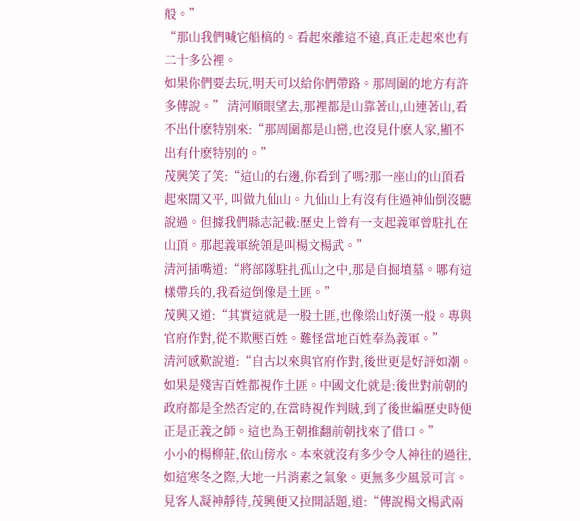般。”
“那山我們喊它船槁的。看起來離這不遠,真正走起來也有二十多公裡。
如果你們要去玩,明天可以給你們帶路。那周圍的地方有許多傳說。” 清河順眼望去,那裡都是山靠著山,山連著山,看不出什麽特別來:“那周圍都是山巒,也沒見什麽人家,顯不出有什麽特別的。”
茂興笑了笑:“這山的右邊,你看到了嗎?那一座山的山頂看起來闊又平, 叫做九仙山。九仙山上有沒有住過神仙倒沒聽說過。但據我們縣志記載:歷史上曾有一支起義軍曾駐扎在山頂。那起義軍統領是叫楊文楊武。”
清河插嘴道:“將部隊駐扎孤山之中,那是自掘墳墓。哪有這樣帶兵的,我看這倒像是土匪。”
茂興又道:“其實這就是一股土匪,也像梁山好漢一般。專與官府作對,從不欺壓百姓。難怪當地百姓奉為義軍。”
清河感歎說道:“自古以來與官府作對,後世更是好評如潮。如果是殘害百姓都視作土匪。中國文化就是:後世對前朝的政府都是全然否定的,在當時視作判賊,到了後世編歷史時便正是正義之師。這也為王朝推翻前朝找來了借口。”
小小的楊柳莊,依山傍水。本來就沒有多少令人神往的過往,如這寒冬之際,大地一片消素之氣象。更無多少風景可言。
見客人凝神靜待,茂興便又拉開話題,道:“傳說楊文楊武兩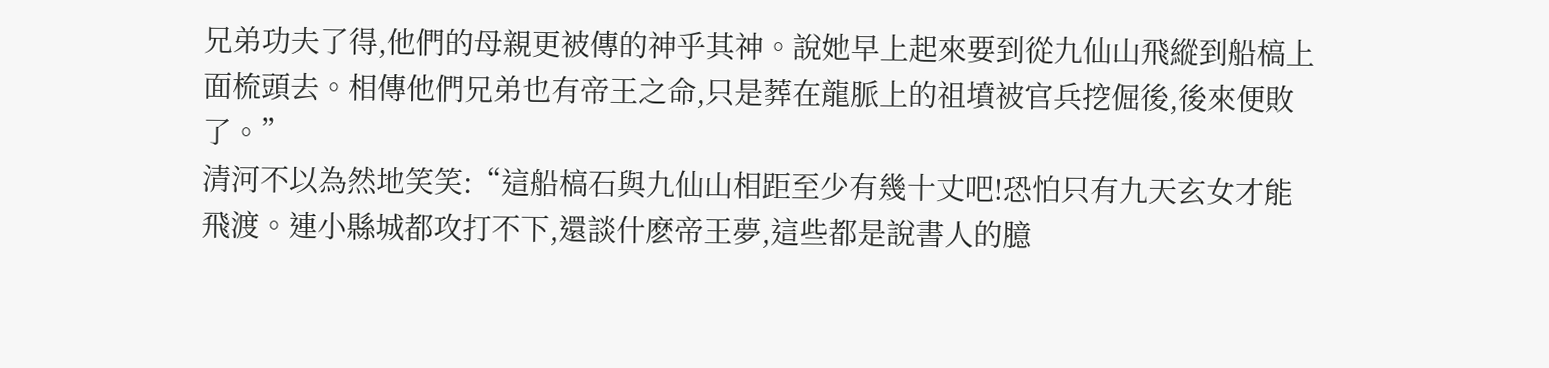兄弟功夫了得,他們的母親更被傳的神乎其神。說她早上起來要到從九仙山飛縱到船槁上面梳頭去。相傳他們兄弟也有帝王之命,只是葬在龍脈上的祖墳被官兵挖倔後,後來便敗了。”
清河不以為然地笑笑:“這船槁石與九仙山相距至少有幾十丈吧!恐怕只有九天玄女才能飛渡。連小縣城都攻打不下,還談什麽帝王夢,這些都是說書人的臆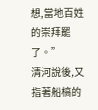想,當地百姓的崇拜罷了。”
清河說後,又指著船槁的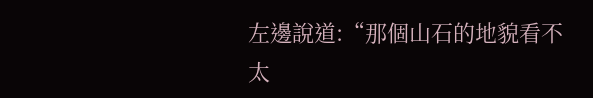左邊說道:“那個山石的地貌看不太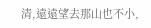清,遠遠望去那山也不小,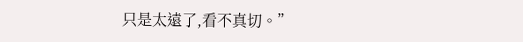只是太遠了,看不真切。”